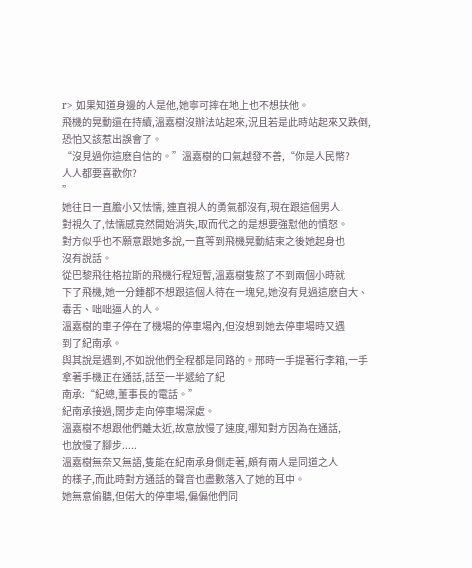r> 如果知道身邊的人是他,她寧可摔在地上也不想扶他。
飛機的晃動還在持續,溫嘉樹沒辦法站起來,況且若是此時站起來又跌倒,恐怕又該惹出誤會了。
“沒見過你這麽自信的。”溫嘉樹的口氣越發不善,“你是人民幣?
人人都要喜歡你?
”
她往日一直膽小又怯懦, 連直視人的勇氣都沒有,現在跟這個男人
對視久了,怯懦感竟然開始消失,取而代之的是想要強懟他的憤怒。
對方似乎也不願意跟她多說,一直等到飛機晃動結束之後她起身也
沒有說話。
從巴黎飛往格拉斯的飛機行程短暫,溫嘉樹隻熬了不到兩個小時就
下了飛機,她一分鍾都不想跟這個人待在一塊兒,她沒有見過這麽自大、
毒舌、咄咄逼人的人。
溫嘉樹的車子停在了機場的停車場內,但沒想到她去停車場時又遇
到了紀南承。
與其說是遇到,不如說他們全程都是同路的。邢時一手提著行李箱,一手拿著手機正在通話,話至一半遞給了紀
南承:“紀總,董事長的電話。”
紀南承接過,闊步走向停車場深處。
溫嘉樹不想跟他們離太近,故意放慢了速度,哪知對方因為在通話,
也放慢了腳步.....
溫嘉樹無奈又無語,隻能在紀南承身側走著,頗有兩人是同道之人
的樣子,而此時對方通話的聲音也盡數落入了她的耳中。
她無意偷聽,但偌大的停車場,偏偏他們同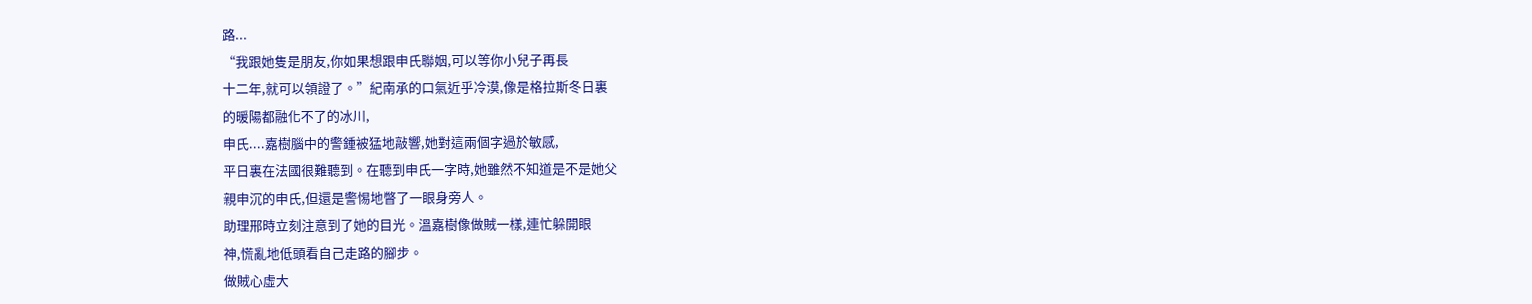路...
“我跟她隻是朋友,你如果想跟申氏聯姻,可以等你小兒子再長
十二年,就可以領證了。”紀南承的口氣近乎冷漠,像是格拉斯冬日裏
的暖陽都融化不了的冰川,
申氏....嘉樹腦中的警鍾被猛地敲響,她對這兩個字過於敏感,
平日裏在法國很難聽到。在聽到申氏一字時,她雖然不知道是不是她父
親申沉的申氏,但還是警惕地瞥了一眼身旁人。
助理邢時立刻注意到了她的目光。溫嘉樹像做賊一樣,連忙躲開眼
神,慌亂地低頭看自己走路的腳步。
做賊心虛大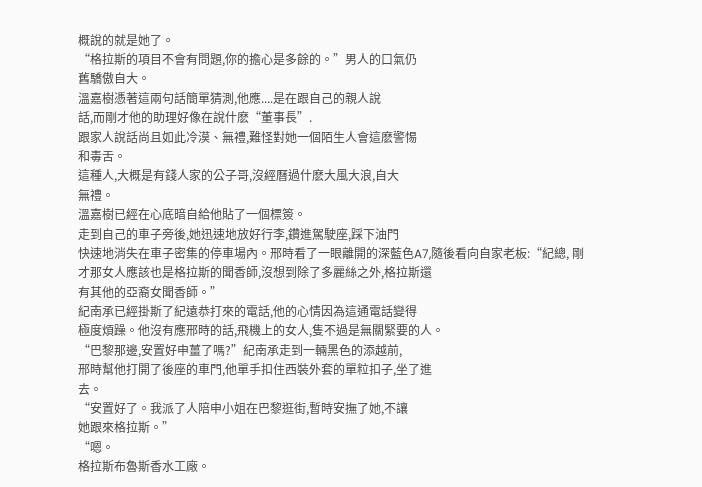概說的就是她了。
“格拉斯的項目不會有問題,你的擔心是多餘的。”男人的口氣仍
舊驕傲自大。
溫嘉樹憑著這兩句話簡單猜測,他應....是在跟自己的親人說
話,而剛才他的助理好像在說什麽“董事長”.
跟家人說話尚且如此冷漠、無禮,難怪對她一個陌生人會這麽警惕
和毒舌。
這種人,大概是有錢人家的公子哥,沒經曆過什麽大風大浪,自大
無禮。
溫嘉樹已經在心底暗自給他貼了一個標簽。
走到自己的車子旁後,她迅速地放好行李,鑽進駕駛座,踩下油門
快速地消失在車子密集的停車場內。邢時看了一眼離開的深藍色A7,隨後看向自家老板:“紀總, 剛
才那女人應該也是格拉斯的聞香師,沒想到除了多麗絲之外,格拉斯還
有其他的亞裔女聞香師。”
紀南承已經掛斯了紀遠恭打來的電話,他的心情因為這通電話變得
極度煩躁。他沒有應邢時的話,飛機上的女人,隻不過是無關緊要的人。
“巴黎那邊,安置好申薑了嗎?”紀南承走到一輛黑色的添越前,
邢時幫他打開了後座的車門,他單手扣住西裝外套的單粒扣子,坐了進
去。
“安置好了。我派了人陪申小姐在巴黎逛街,暫時安撫了她,不讓
她跟來格拉斯。”
“嗯。
格拉斯布魯斯香水工廠。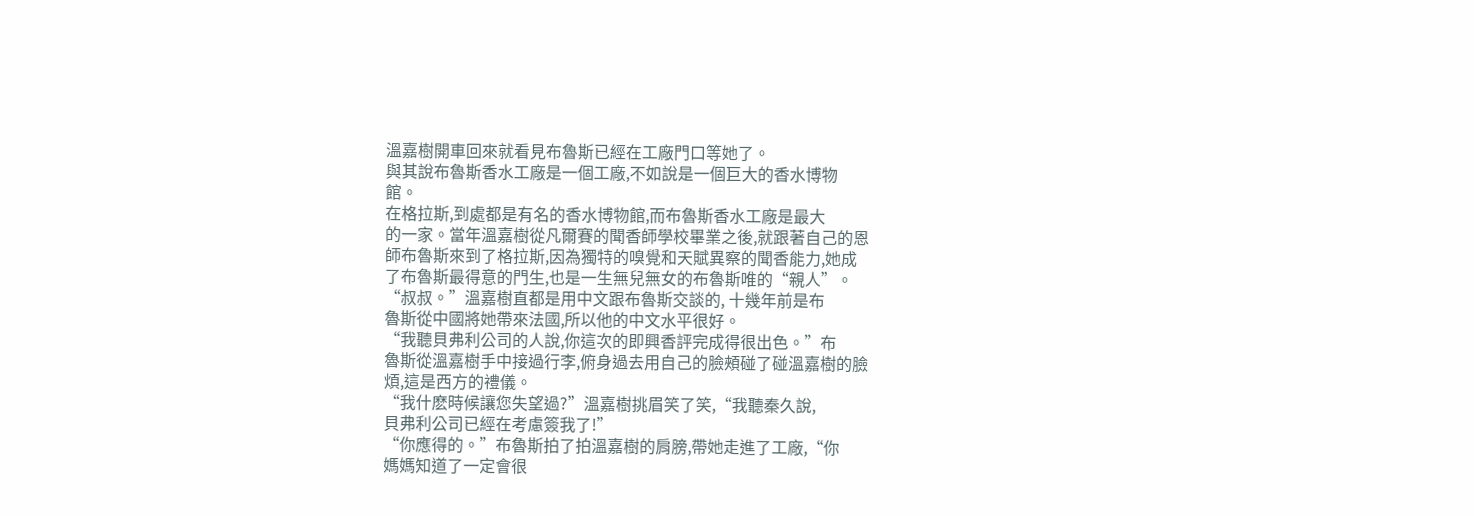溫嘉樹開車回來就看見布魯斯已經在工廠門口等她了。
與其說布魯斯香水工廠是一個工廠,不如說是一個巨大的香水博物
館。
在格拉斯,到處都是有名的香水博物館,而布魯斯香水工廠是最大
的一家。當年溫嘉樹從凡爾賽的聞香師學校畢業之後,就跟著自己的恩
師布魯斯來到了格拉斯,因為獨特的嗅覺和天賦異察的聞香能力,她成
了布魯斯最得意的門生,也是一生無兒無女的布魯斯唯的“親人”。
“叔叔。”溫嘉樹直都是用中文跟布魯斯交談的, 十幾年前是布
魯斯從中國將她帶來法國,所以他的中文水平很好。
“我聽貝弗利公司的人說,你這次的即興香評完成得很出色。”布
魯斯從溫嘉樹手中接過行李,俯身過去用自己的臉頰碰了碰溫嘉樹的臉
煩,這是西方的禮儀。
“我什麽時候讓您失望過?”溫嘉樹挑眉笑了笑,“我聽秦久說,
貝弗利公司已經在考慮簽我了!”
“你應得的。”布魯斯拍了拍溫嘉樹的肩膀,帶她走進了工廠,“你
媽媽知道了一定會很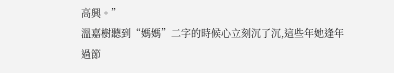高興。”
溫嘉樹聽到“媽媽”二字的時候心立刻沉了沉,這些年她逢年過節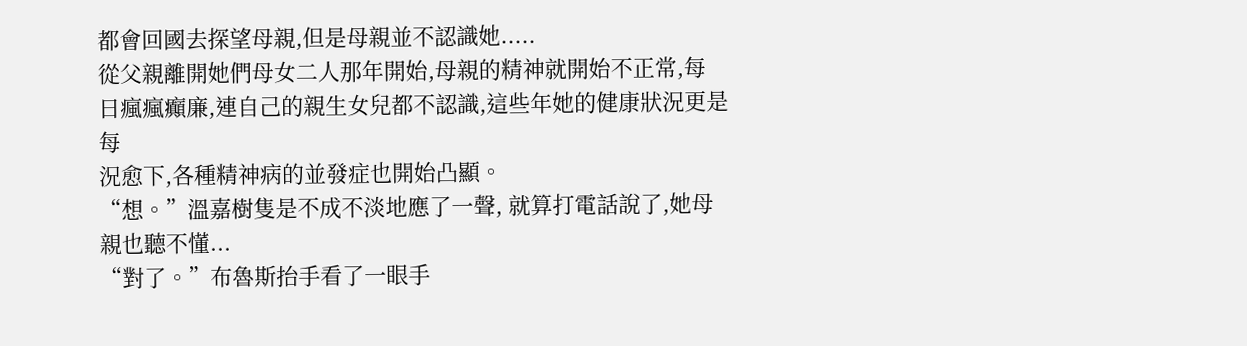都會回國去探望母親,但是母親並不認識她.....
從父親離開她們母女二人那年開始,母親的精神就開始不正常,每
日瘋瘋癲廉,連自己的親生女兒都不認識,這些年她的健康狀況更是每
況愈下,各種精神病的並發症也開始凸顯。
“想。”溫嘉樹隻是不成不淡地應了一聲, 就算打電話說了,她母
親也聽不懂...
“對了。”布魯斯抬手看了一眼手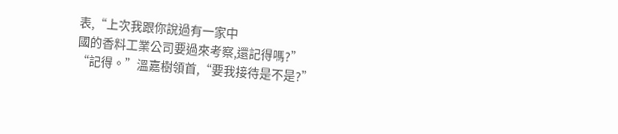表,“上次我跟你說過有一家中
國的香料工業公司要過來考察,還記得嗎?”
“記得。”溫嘉樹領首,“要我接待是不是?”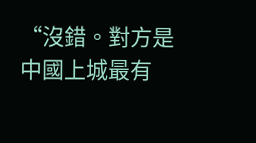“沒錯。對方是中國上城最有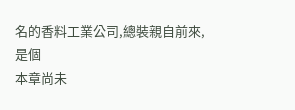名的香料工業公司,總裝親自前來,
是個
本章尚未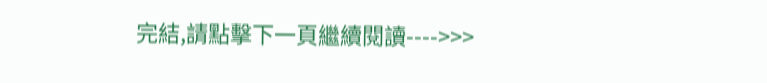完結,請點擊下一頁繼續閱讀---->>>